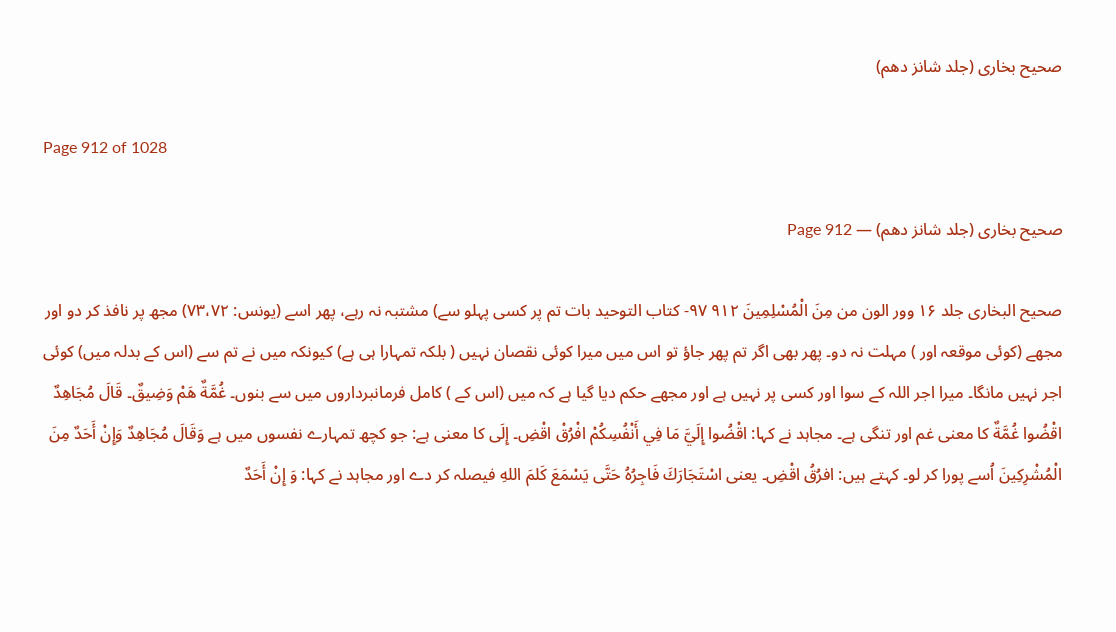صحیح بخاری (جلد شانز دھم)

Page 912 of 1028

صحیح بخاری (جلد شانز دھم) — Page 912

صحیح البخاری جلد ۱۶ وور الون من مِنَ الْمُسْلِمِينَ ۹۱۲ ۹۷- كتاب التوحيد بات تم پر کسی پہلو سے) مشتبہ نہ رہے، پھر اسے (یونس: ۷۳،۷۲) مجھ پر نافذ کر دو اور مجھے (کوئی موقعہ اور ) مہلت نہ دو۔ پھر بھی اگر تم پھر جاؤ تو اس میں میرا کوئی نقصان نہیں ( بلکہ تمہارا ہی ہے) کیونکہ میں نے تم سے (اس کے بدلہ میں) کوئی اجر نہیں مانگا۔ میرا اجر اللہ کے سوا اور کسی پر نہیں ہے اور مجھے حکم دیا گیا ہے کہ میں (اس کے ) کامل فرمانبرداروں میں سے بنوں۔ غُمَّةٌ هَمْ وَضِيقٌ۔ قَالَ مُجَاهِدٌ اقْضُوا غُمَّةٌ کا معنی غم اور تنگی ہے۔ مجاہد نے کہا: اقْضُوا إِلَيَّ مَا فِي أَنْفُسِكُمْ افْرُقْ اقْضِ۔ إِلَى کا معنی ہے: جو کچھ تمہارے نفسوں میں ہے وَقَالَ مُجَاهِدٌ وَإِنْ أَحَدٌ مِنَ الْمُشْرِكِينَ اُسے پورا کر لو۔ کہتے ہیں: افرُقُ اقْضِ۔ یعنی اسْتَجَارَكَ فَاجِرُهُ حَتَّى يَسْمَعَ كَلمَ اللهِ فیصلہ کر دے اور مجاہد نے کہا: وَ إِنْ أَحَدٌ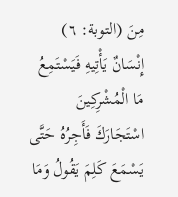مِنَ (التوبة: ٦) إِنْسَانٌ يَأْتِيهِ فَيَسْتَمِعُ مَا الْمُشْرِكِينَ اسْتَجَارَكَ فَأَجِرُهُ حَتَّى يَسْمَعَ كَلِمَ يَقُولُ وَمَا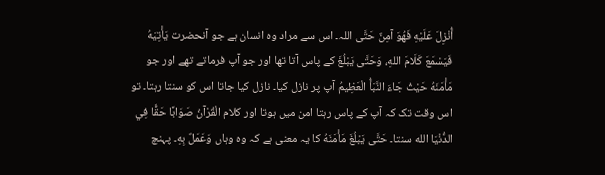أُنْزِلَ عَلَيْهِ فَهُوَ آمِنٌ حَتَّى اللہ۔ اس سے مراد وہ انسان ہے جو آنحضرت يَأْتِيَهُ فَيَسْمَعَ كَلَامَ اللهِ، وَحَتَّى يَبْلُغَ کے پاس آتا تھا اور جو آپ فرماتے تھے اور جو مَأْمَنَهُ حَيْثُ جَاءَ النَّبَأُ الْعَظِيمُ آپ پر نازل کیا۔ نازل کیا جاتا اس کو سنتا رہتا۔ تو اس وقت تک کہ آپ کے پاس رہتا امن میں ہوتا اور کلام الْقُرْآنُ صَوَابًا حَقًّا فِي الدُّنْيَا الله سنتا۔ حَتَّى يَبْلُغَ مَأْمَنَهُ کا یہ معنی ہے کہ وہ وہاں وَعَمَلٌ بِهِ۔ پہنچ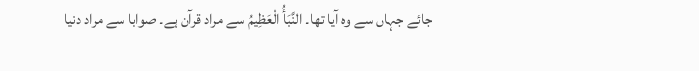جائے جہاں سے وہ آیا تھا۔ النَّبَأُ الْعَظِيمُ سے مراد قرآن ہے۔ صوابا سے مراد دنیا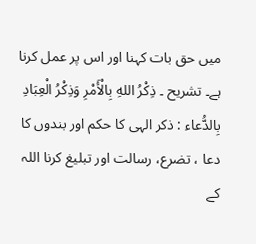میں حق بات کہنا اور اس پر عمل کرنا ہے۔ تشريح ۔ ذِكْرُ اللهِ بِالْأَمْرِ وَذِكْرُ الْعِبَادِ بِالدُّعاء : ذکر الہی کا حکم اور بندوں کا دعا ، تضرع، رسالت اور تبلیغ کرنا اللہ کے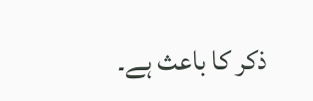ذکر کا باعث ہے۔